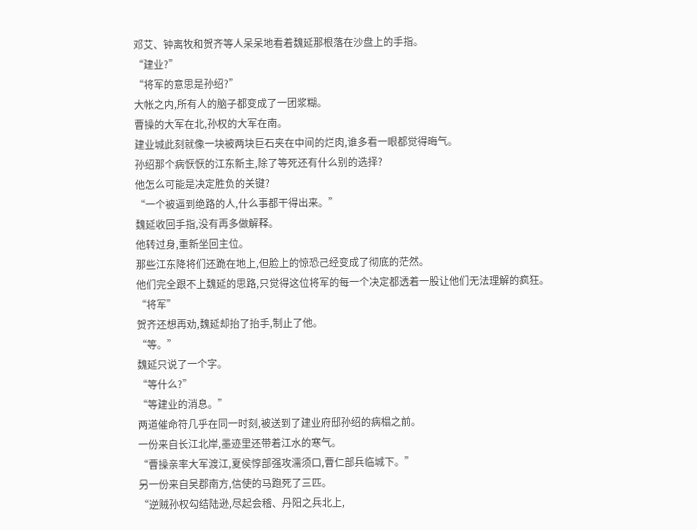邓艾、钟离牧和贺齐等人呆呆地看着魏延那根落在沙盘上的手指。
“建业?”
“将军的意思是孙绍?”
大帐之内,所有人的脑子都变成了一团浆糊。
曹操的大军在北,孙权的大军在南。
建业城此刻就像一块被两块巨石夹在中间的烂肉,谁多看一眼都觉得晦气。
孙绍那个病恹恹的江东新主,除了等死还有什么别的选择?
他怎么可能是决定胜负的关键?
“一个被逼到绝路的人,什么事都干得出来。”
魏延收回手指,没有再多做解释。
他转过身,重新坐回主位。
那些江东降将们还跪在地上,但脸上的惊恐己经变成了彻底的茫然。
他们完全跟不上魏延的思路,只觉得这位将军的每一个决定都透着一股让他们无法理解的疯狂。
“将军”
贺齐还想再劝,魏延却抬了抬手,制止了他。
“等。”
魏延只说了一个字。
“等什么?”
“等建业的消息。”
两道催命符几乎在同一时刻,被送到了建业府邸孙绍的病榻之前。
一份来自长江北岸,墨迹里还带着江水的寒气。
“曹操亲率大军渡江,夏侯惇部强攻濡须口,曹仁部兵临城下。”
另一份来自吴郡南方,信使的马跑死了三匹。
“逆贼孙权勾结陆逊,尽起会稽、丹阳之兵北上,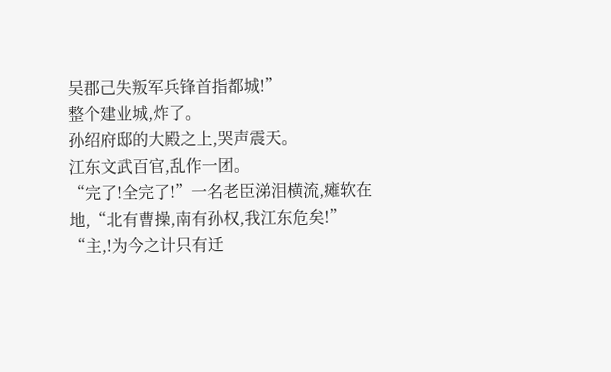吴郡己失叛军兵锋首指都城!”
整个建业城,炸了。
孙绍府邸的大殿之上,哭声震天。
江东文武百官,乱作一团。
“完了!全完了!”一名老臣涕泪横流,瘫软在地,“北有曹操,南有孙权,我江东危矣!”
“主,!为今之计只有迁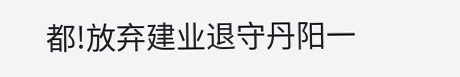都!放弃建业退守丹阳一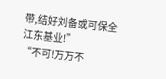带,结好刘备或可保全江东基业!”
“不可!万万不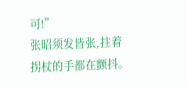可!”
张昭须发皆张,拄着拐杖的手都在颤抖。